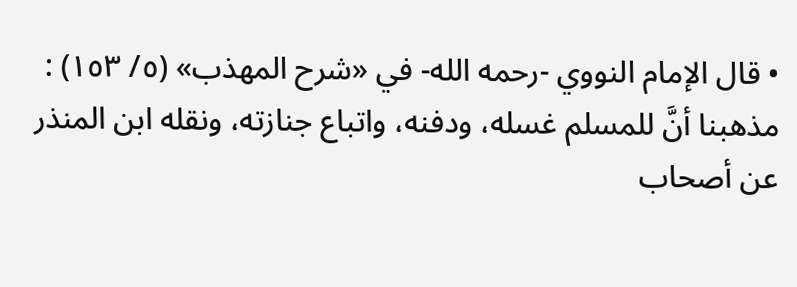• قال الإمام النووي -رحمه الله- في «شرح المهذب» (٥/ ١٥٣) : مذهبنا أنَّ للمسلم غسله، ودفنه، واتباع جنازته، ونقله ابن المنذر عن أصحاب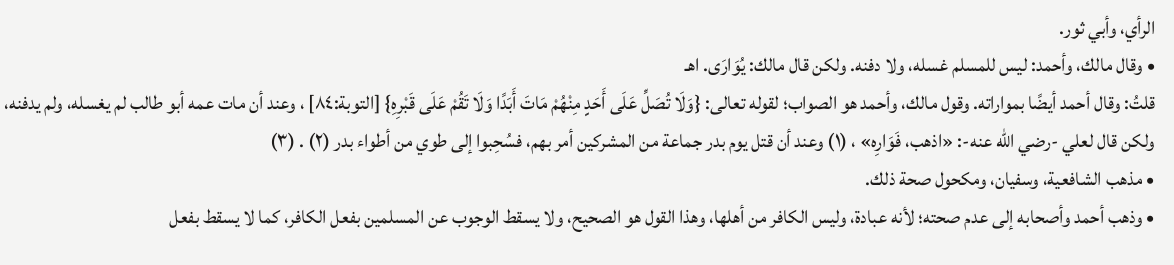الرأي، وأبي ثور.
• وقال مالك، وأحمد: ليس للمسلم غسله، ولا دفنه. ولكن قال مالك: يُوَارَى. اهـ
قلتُ: وقال أحمد أيضًا بمواراته. وقول مالك، وأحمد هو الصواب؛ لقوله تعالى: {وَلَا تُصَلِّ عَلَى أَحَدٍ مِنْهُمْ مَاتَ أَبَدًا وَلَا تَقُمْ عَلَى قَبْرِهِ} [التوبة:٨٤] ، وعند أن مات عمه أبو طالب لم يغسله، ولم يدفنه، ولكن قال لعلي -رضي الله عنه-: «اذهب، فَوَارِه» ، (١) وعند أن قتل يوم بدر جماعة من المشركين أمر بهم، فسُحِبوا إلى طوي من أطواء بدر (٢) . (٣)
• مذهب الشافعية، وسفيان، ومكحول صحة ذلك.
• وذهب أحمد وأصحابه إلى عدم صحته؛ لأنه عبادة، وليس الكافر من أهلها، وهذا القول هو الصحيح، ولا يسقط الوجوب عن المسلمين بفعل الكافر، كما لا يسقط بفعل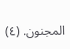المجنون. (٤)